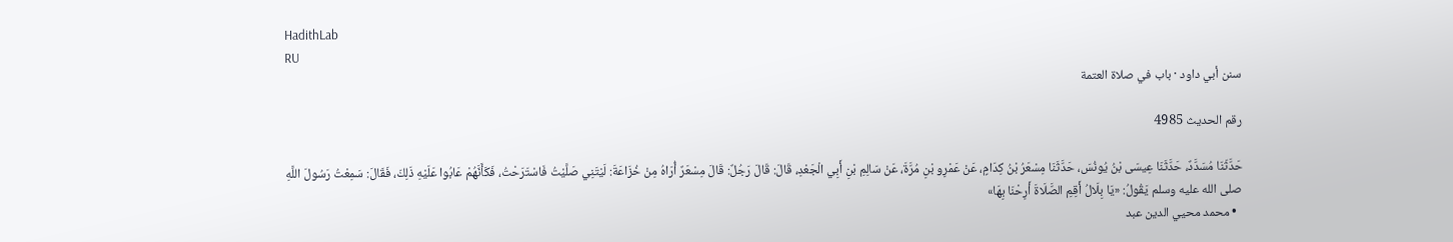HadithLab
RU
سنن أبي داود · باب في صلاة العتمة

رقم الحديث 4985

حَدَّثَنَا مُسَدَّدٌ، حَدَّثَنَا عِيسَى بْنُ يُونُسَ، حَدَّثَنَا مِسْعَرُ بْنُ كِدَامٍ، عَنْ عَمْرِو بْنِ مُرَّةَ، عَنْ سَالِمِ بْنِ أَبِي الْجَعْدِ، قَالَ: قَالَ رَجُلٌ: قَالَ مِسْعَرٌ أُرَاهُ مِنْ خُزَاعَةَ: لَيْتَنِي صَلَّيْتُ فَاسْتَرَحْتُ، فَكَأَنَّهُمْ عَابُوا عَلَيْهِ ذَلِكَ، فَقَالَ: سَمِعْتُ رَسُولَ اللَّهِ صلى الله عليه وسلم يَقُولُ: «يَا بِلَالُ أَقِمِ الصَّلَاةَ أَرِحْنَا بِهَا»
  • محمد محيي الدين عبد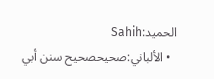الحميد:Sahih
  • الألباني:صحيحصحيح سنن أبي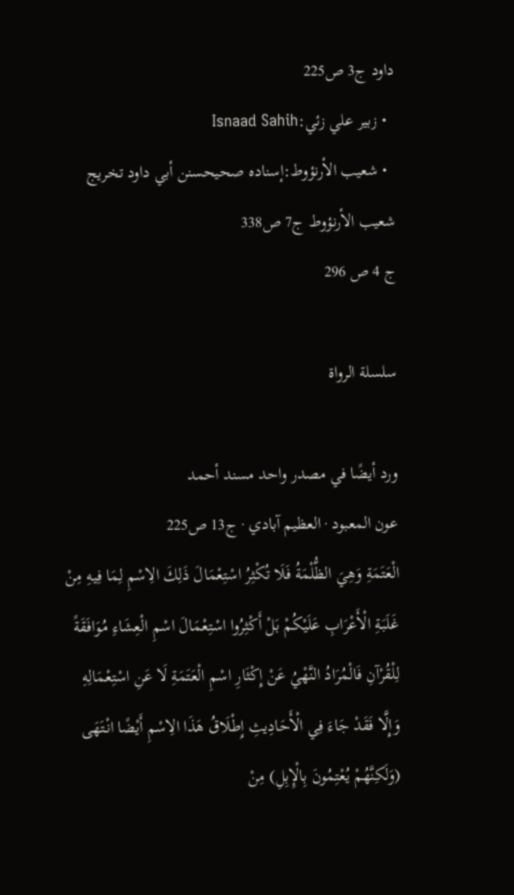داود ج3 ص225
  • زبير علي زئي:Isnaad Sahih
  • شعيب الأرنؤوط:إسناده صحيحسنن أبي داود تخريج شعيب الأرنؤوط ج7 ص338
ج 4 ص 296

سلسلة الرواة

ورد أيضًا في مصدر واحد مسند أحمد
عون المعبود · العظيم آبادي · ج13 ص225
الْعَتَمَةِ وَهِيَ الظُّلْمَةُ فَلَا تُكْثِرُ اسْتِعْمَالَ ذَلِكَ الِاسْمِ لِمَا فِيهِ مِنْ غَلَبَةِ الْأَعْرَابِ عَلَيْكُمْ بَلْ أَكْثِرُوا اسْتِعْمَالَ اسْمِ الْعِشَاءِ مُوَافَقَةً لِلْقُرْآنِ فَالْمُرَادُ النَّهْيُ عَنْ إِكْثَارِ اسْمِ الْعَتَمَةِ لَا عَنِ اسْتِعْمَالِهِ وَإِلَّا فَقَدْ جَاءَ فِي الْأَحَادِيثِ إِطْلَاقُ هَذَا الِاسْمِ أَيْضًا انْتَهَى (وَلَكِنَّهُمْ يُعْتِمُونَ بِالْإِبِلِ) مِنْ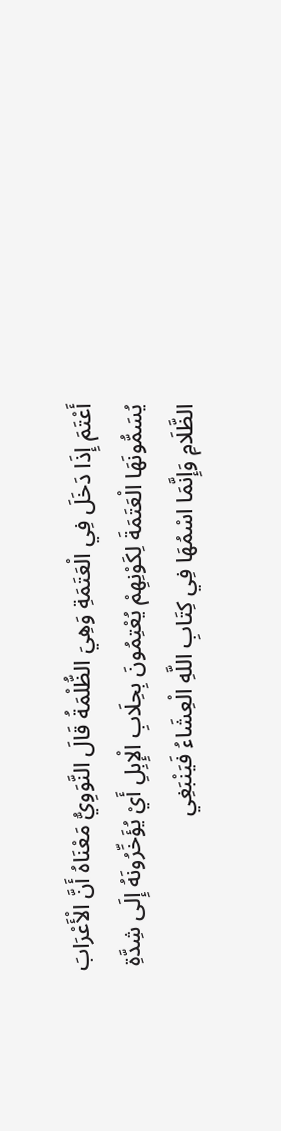أَعْتَمَ إِذَا دَخَلَ فِي الْعَتَمَةِ وَهِيَ الظُّلْمَةُ قَالَ النَّوَوِيُّ مَعْنَاهُ أَنَّ الْأَعْرَابَ يُسَمُّونَهَا الْعَتَمَةَ لِكَوْنِهِمْ يُعْتِمُونَ بِحِلَابِ الْإِبِلِ أَيْ يُؤَخِّرُونَهُ إِلَى شِدَّةِ الظَّلَامِ وَإِنَّمَا اسْمُهَا فِي كِتَابِ اللَّهِ الْعِشَاءُ فَيَنْبَغِي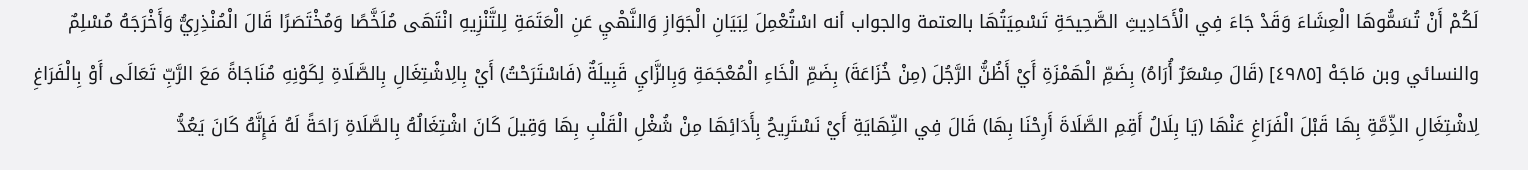لَكُمْ أَنْ تُسَمُّوهَا الْعِشَاءَ وَقَدْ جَاءَ فِي الْأَحَادِيثِ الصَّحِيحَةِ تَسْمِيَتُهَا بالعتمة والجواب أنه اسْتُعْمِلَ لِبَيَانِ الْجَوَازِ وَالنَّهْيِ عَنِ الْعَتَمَةِ لِلتَّنْزِيهِ انْتَهَى مُلَخَّصًا وَمُخْتَصَرًا قَالَ الْمُنْذِرِيُّ وَأَخْرَجَهُ مُسْلِمٌ والنسائي وبن مَاجَهْ [٤٩٨٥] (قَالَ مِسْعَرٌ أُرَاهُ) بِضَمِّ الْهَمْزَةِ أَيْ أَظُنُّ الرَّجُلَ (مِنْ خُزَاعَةَ) بِضَمِّ الْخَاءِ الْمُعْجَمَةِ وَبِالزَّايِ قَبِيلَةٌ (فَاسْتَرَحْتُ) أَيْ بِالِاشْتِغَالِ بِالصَّلَاةِ لِكَوْنِهِ مُنَاجَاةً مَعَ الرَّبِّ تَعَالَى أَوْ بِالْفَرَاغِ لِاشْتِغَالِ الذِّمَّةِ بِهَا قَبْلَ الْفَرَاغِ عَنْهَا (يَا بِلَالُ أَقِمِ الصَّلَاةَ أَرِحْنَا بِهَا) قَالَ فِي النِّهَايَةِ أَيْ نَسْتَرِيحُ بِأَدَائِهَا مِنْ شُغْلِ الْقَلْبِ بِهَا وَقِيلَ كَانَ اشْتِغَالُهُ بِالصَّلَاةِ رَاحَةً لَهُ فَإِنَّهُ كَانَ يَعُدُّ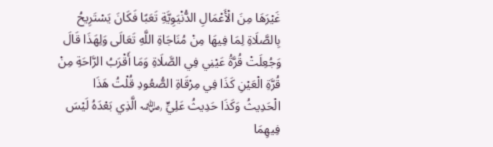غَيْرَهَا مِنَ الْأَعْمَالِ الدُّنْيَوِيَّةِ تَعَبًا فَكَانَ يَسْتَرِيحُ بِالصَّلَاةِ لِمَا فِيهَا مِنْ مُنَاجَاةِ اللَّهِ تَعَالَى وَلِهَذَا قَالَ وَجُعِلَتْ قُرَّةُ عَيْنِي فِي الصَّلَاةِ وَمَا أَقْرَبُ الرَّاحَةِ مِنْ قُرَّةِ الْعَيْنِ كَذَا فِي مِرْقَاةِ الصُّعُودِ قُلْتُ هَذَا الْحَدِيثُ وَكَذَا حَدِيثُ عَلِيٍّ ﵁ الَّذِي بَعْدَهُ لَيْسَ فِيهِمَا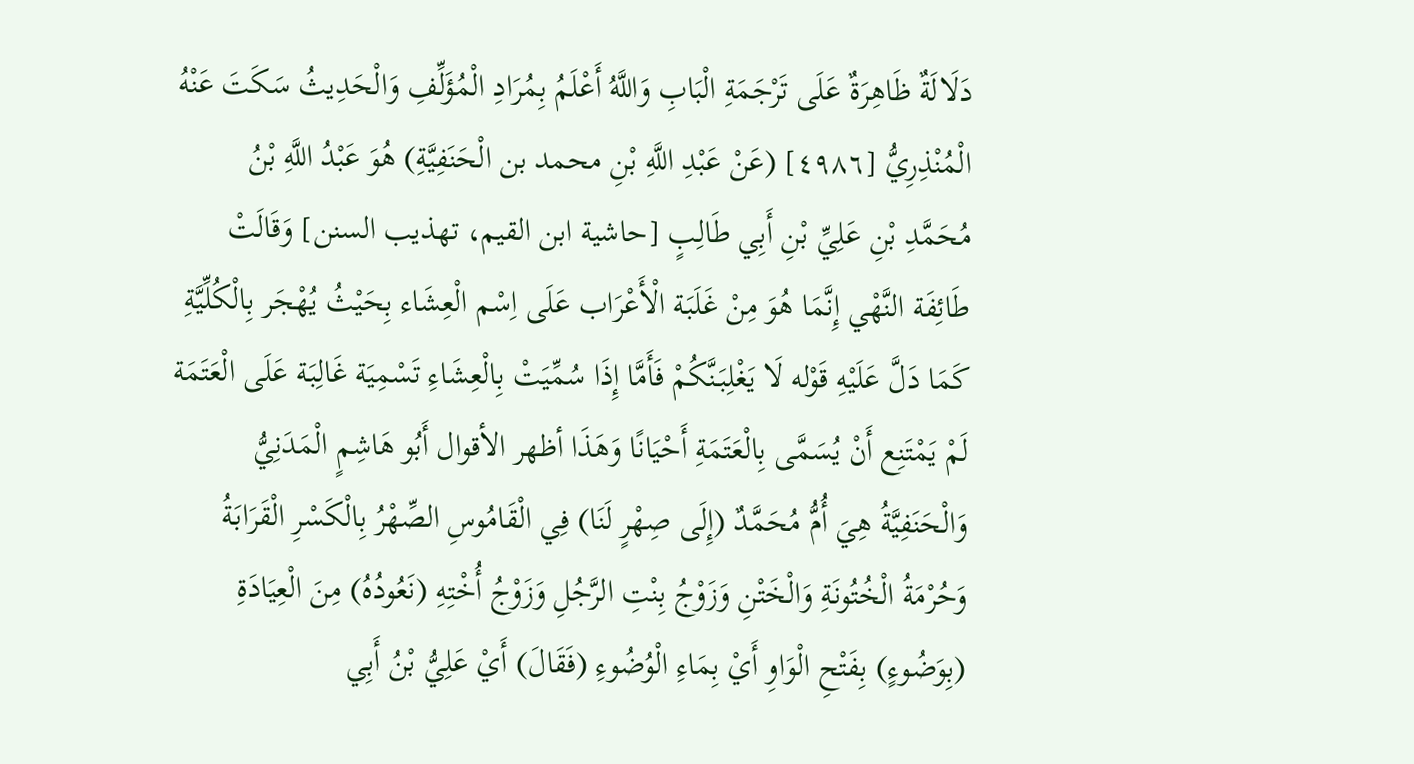دَلَالَةٌ ظَاهِرَةٌ عَلَى تَرْجَمَةِ الْبَابِ وَاللَّهُ أَعْلَمُ بِمُرَادِ الْمُؤَلِّفِ وَالْحَدِيثُ سَكَتَ عَنْهُ الْمُنْذِرِيُّ [٤٩٨٦] (عَنْ عَبْدِ اللَّهِ بْنِ محمد بن الْحَنَفِيَّةِ) هُوَ عَبْدُ اللَّهِ بْنُ مُحَمَّدِ بْنِ عَلِيِّ بْنِ أَبِي طَالِبٍ [حاشية ابن القيم، تهذيب السنن] وَقَالَتْ طَائِفَة النَّهْي إِنَّمَا هُوَ مِنْ غَلَبَة الْأَعْرَاب عَلَى اِسْم الْعِشَاء بِحَيْثُ يُهْجَر بِالْكُلِّيَّةِ كَمَا دَلَّ عَلَيْهِ قَوْله لَا يَغْلِبَنَّكُمْ فَأَمَّا إِذَا سُمِّيَتْ بِالْعِشَاءِ تَسْمِيَة غَالِبَة عَلَى الْعَتَمَة لَمْ يَمْتَنِع أَنْ يُسَمَّى بِالْعَتَمَةِ أَحْيَانًا وَهَذَا أظهر الأقوال أَبُو هَاشِمٍ الْمَدَنِيُّ وَالْحَنَفِيَّةُ هِيَ أُمُّ مُحَمَّدٌ (إِلَى صِهْرٍ لَنَا) فِي الْقَامُوسِ الصِّهْرُ بِالْكَسْرِ الْقَرَابَةُ وَحُرْمَةُ الْخُتُونَةِ وَالْخَتْنِ وَزَوْجُ بِنْتِ الرَّجُلِ وَزَوْجُ أُخْتِهِ (نَعُودُهُ) مِنَ الْعِيَادَةِ (بِوَضُوءٍ) بِفَتْحِ الْوَاوِ أَيْ بِمَاءِ الْوُضُوءِ (فَقَالَ) أَيْ عَلِيُّ بْنُ أَبِي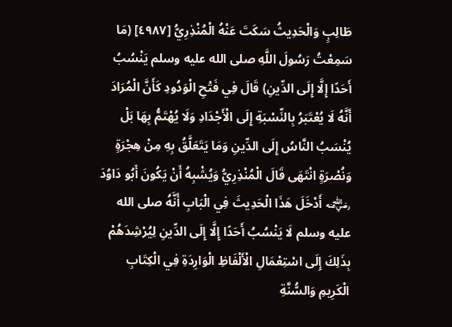طَالِبٍ وَالْحَدِيثُ سَكَتَ عَنْهُ الْمُنْذِرِيُّ [٤٩٨٧] (مَا سَمِعْتُ رَسُولَ اللَّهِ صلى الله عليه وسلم يَنْسُبُ أَحَدًا إِلَّا إِلَى الدِّينِ) قَالَ فِي فَتْحِ الْوَدُودِ كَأَنَّ الْمُرَادَ أَنَّهُ لَا يُعْتَبَرُ بِالنِّسْبَةِ إِلَى الْأَجْدَادِ وَلَا يُهْتَمُّ بِهَا بَلْ يُنْسَبُ النَّاسُ إِلَى الدِّينِ وَمَا يَتَعَلَّقُ بِهِ مِنْ هِجْرَةٍ وَنُصْرَةٍ انْتَهَى قَالَ الْمُنْذِرِيُّ وَيُشْبِهُ أَنْ يَكُونَ أَبُو دَاوُدَ ﵁ أَدْخَلَ هَذَا الْحَدِيثَ فِي الْبَابِ أَنَّهُ صلى الله عليه وسلم لَا يَنْسُبُ أَحَدًا إِلَّا إِلَى الدِّينِ لِيُرْشِدَهُمْ بِذَلِكَ إِلَى اسْتِعْمَالِ الْأَلْفَاظِ الْوَارِدَةِ فِي الْكِتَابِ الْكَرِيمِ وَالسُّنَّةِ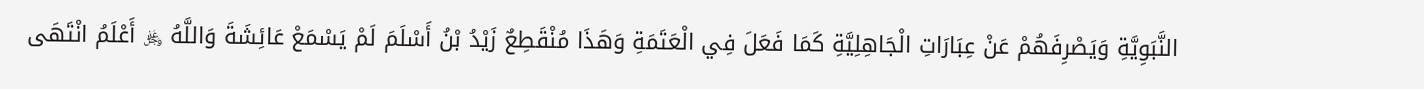النَّبَوِيَّةِ وَيَصْرِفَهُمْ عَنْ عِبَارَاتِ الْجَاهِلِيَّةِ كَمَا فَعَلَ فِي الْعَتَمَةِ وَهَذَا مُنْقَطِعٌ زَيْدُ بْنُ أَسْلَمَ لَمْ يَسْمَعْ عَائِشَةَ وَاللَّهُ ﷿ أَعْلَمُ انْتَهَى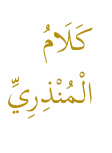كَلَامُ الْمُنْذِرِيِّ